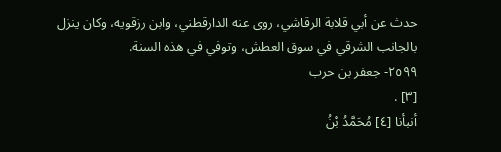حدث عن أبي قلابة الرقاشي، روى عنه الدارقطني، وابن رزقويه، وكان ينزل بالجانب الشرقي في سوق العطش، وتوفي في هذه السنة.
٢٥٩٩- جعفر بن حرب
[٣] .
أنبأنا [٤] مُحَمَّدُ بْنُ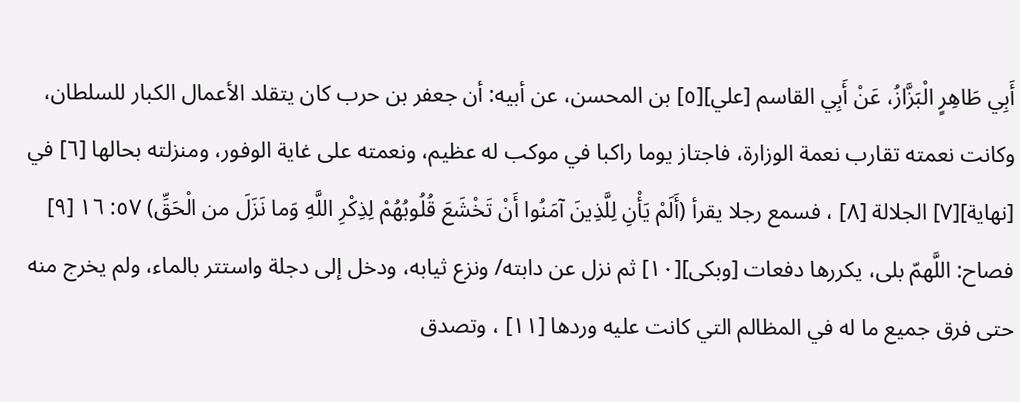أَبِي طَاهِرٍ الْبَزَّازُ، عَنْ أَبِي القاسم [علي][٥] بن المحسن، عن أبيه: أن جعفر بن حرب كان يتقلد الأعمال الكبار للسلطان، وكانت نعمته تقارب نعمة الوزارة، فاجتاز يوما راكبا في موكب له عظيم، ونعمته على غاية الوفور، ومنزلته بحالها [٦] في [نهاية][٧] الجلالة [٨] ، فسمع رجلا يقرأ (أَلَمْ يَأْنِ لِلَّذِينَ آمَنُوا أَنْ تَخْشَعَ قُلُوبُهُمْ لِذِكْرِ اللَّهِ وَما نَزَلَ من الْحَقِّ) ٥٧: ١٦ [٩] فصاح: اللَّهمّ بلى، يكررها دفعات [وبكى][١٠] ثم نزل عن دابته/ ونزع ثيابه، ودخل إلى دجلة واستتر بالماء، ولم يخرج منه حتى فرق جميع ما له في المظالم التي كانت عليه وردها [١١] ، وتصدق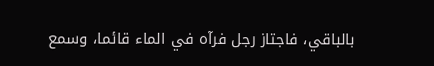بالباقي، فاجتاز رجل فرآه في الماء قائما، وسمع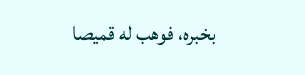بخبره، فوهب له قميصا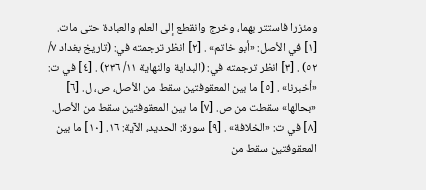ومئزرا فاستتر بهما، وخرج وانقطع إلى العلم والعبادة حتى مات.
[١] في الأصل: «أبو خاتم» . [٢] انظر ترجمته في: (تاريخ بغداد ٧/ ٥٢) . [٣] انظر ترجمته في: (البداية والنهاية ١١/ ٢٣٦) . [٤] في ت: «أخبرنا» . [٥] ما بين المعقوفتين سقط من الأصل، ص، ل. [٦] «بحالها» سقطت من ص. [٧] ما بين المعقوفتين سقط من الأصل. [٨] في ت: «الخلافة» . [٩] سورة: الحديد، الآية: ١٦. [١٠] ما بين المعقوفتين سقط من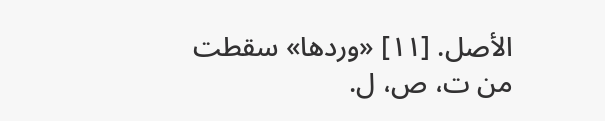الأصل. [١١] «وردها» سقطت من ت، ص، ل.